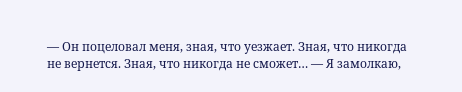— Он поцеловал меня, зная, что уезжает. Зная, что никогда не вернется. Зная, что никогда не сможет… — Я замолкаю,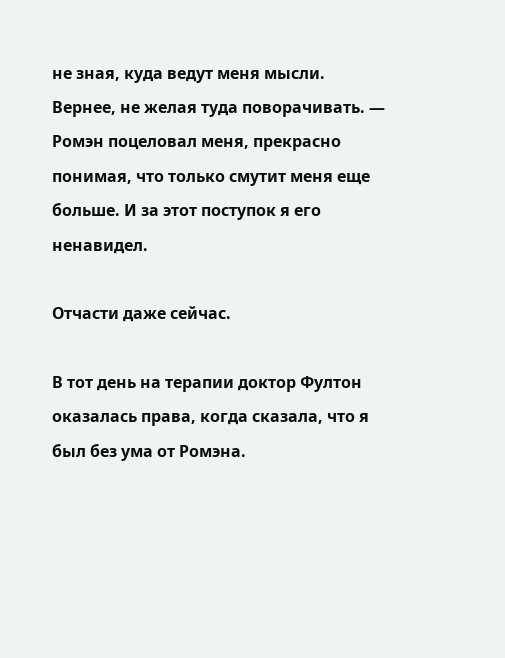не зная, куда ведут меня мысли. Вернее, не желая туда поворачивать. — Ромэн поцеловал меня, прекрасно понимая, что только смутит меня еще больше. И за этот поступок я его ненавидел.

Отчасти даже сейчас.

В тот день на терапии доктор Фултон оказалась права, когда сказала, что я был без ума от Ромэна.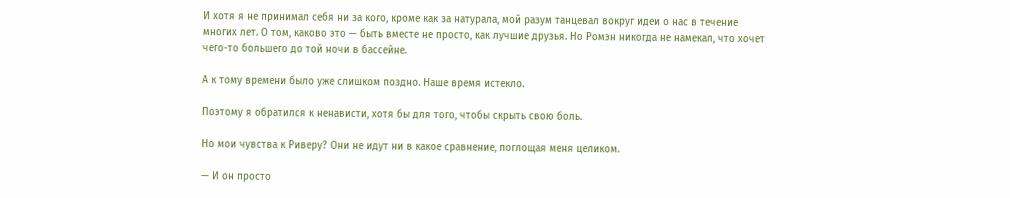И хотя я не принимал себя ни за кого, кроме как за натурала, мой разум танцевал вокруг идеи о нас в течение многих лет. О том, каково это — быть вместе не просто, как лучшие друзья. Но Ромэн никогда не намекал, что хочет чего-то большего до той ночи в бассейне.

А к тому времени было уже слишком поздно. Наше время истекло.

Поэтому я обратился к ненависти, хотя бы для того, чтобы скрыть свою боль.

Но мои чувства к Риверу? Они не идут ни в какое сравнение, поглощая меня целиком.

— И он просто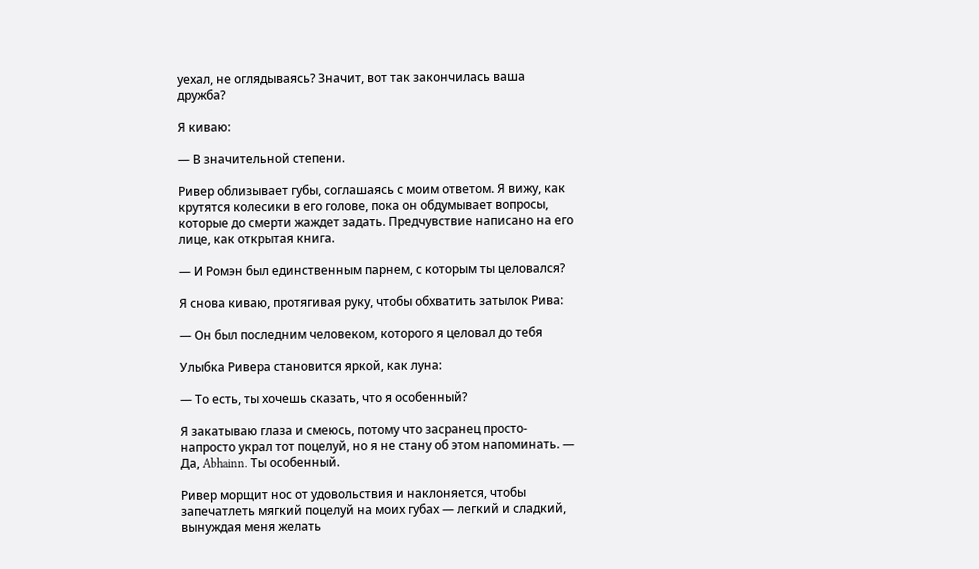уехал, не оглядываясь? Значит, вот так закончилась ваша дружба?

Я киваю:

— В значительной степени.

Ривер облизывает губы, соглашаясь с моим ответом. Я вижу, как крутятся колесики в его голове, пока он обдумывает вопросы, которые до смерти жаждет задать. Предчувствие написано на его лице, как открытая книга.

— И Ромэн был единственным парнем, с которым ты целовался?

Я снова киваю, протягивая руку, чтобы обхватить затылок Рива:

— Он был последним человеком, которого я целовал до тебя

Улыбка Ривера становится яркой, как луна:

— То есть, ты хочешь сказать, что я особенный?

Я закатываю глаза и смеюсь, потому что засранец просто-напросто украл тот поцелуй, но я не стану об этом напоминать. — Да, Abhainn. Ты особенный.

Ривер морщит нос от удовольствия и наклоняется, чтобы запечатлеть мягкий поцелуй на моих губах — легкий и сладкий, вынуждая меня желать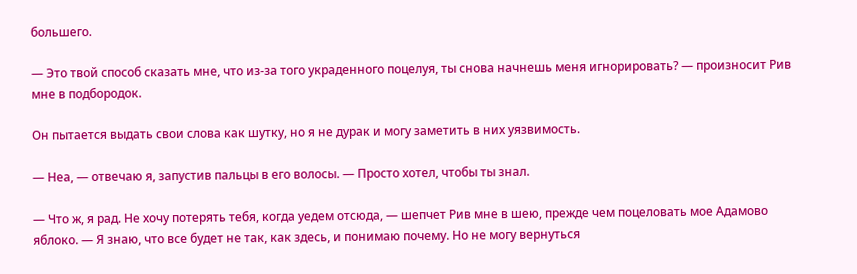большего.

— Это твой способ сказать мне, что из-за того украденного поцелуя, ты снова начнешь меня игнорировать? — произносит Рив мне в подбородок.

Он пытается выдать свои слова как шутку, но я не дурак и могу заметить в них уязвимость.

— Неа, — отвечаю я, запустив пальцы в его волосы. — Просто хотел, чтобы ты знал.

— Что ж, я рад. Не хочу потерять тебя, когда уедем отсюда, — шепчет Рив мне в шею, прежде чем поцеловать мое Адамово яблоко. — Я знаю, что все будет не так, как здесь, и понимаю почему. Но не могу вернуться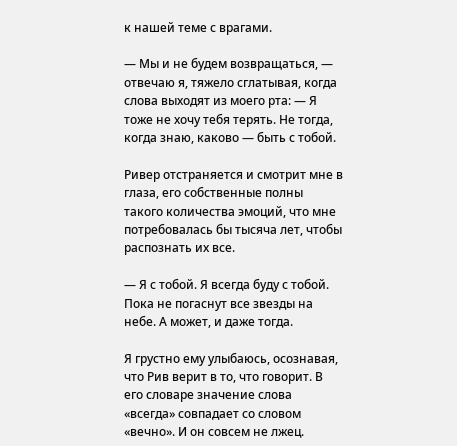к нашей теме с врагами.

— Мы и не будем возвращаться, — отвечаю я, тяжело сглатывая, когда слова выходят из моего рта: — Я тоже не хочу тебя терять. Не тогда, когда знаю, каково — быть с тобой.

Ривер отстраняется и смотрит мне в глаза, его собственные полны такого количества эмоций, что мне потребовалась бы тысяча лет, чтобы распознать их все.

— Я с тобой. Я всегда буду с тобой. Пока не погаснут все звезды на небе. А может, и даже тогда.

Я грустно ему улыбаюсь, осознавая, что Рив верит в то, что говорит. В его словаре значение слова «всегда» совпадает со словом «вечно». И он совсем не лжец.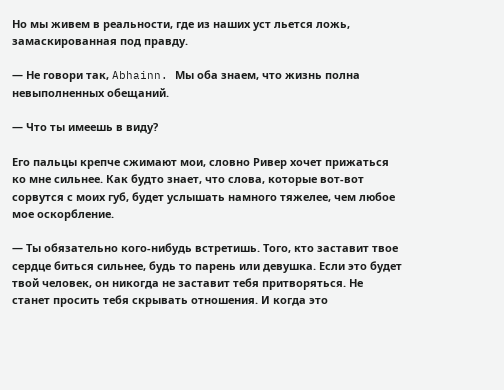Но мы живем в реальности, где из наших уст льется ложь, замаскированная под правду.

— Не говори так, Abhainn. Мы оба знаем, что жизнь полна невыполненных обещаний.

— Что ты имеешь в виду?

Его пальцы крепче сжимают мои, словно Ривер хочет прижаться ко мне сильнее. Как будто знает, что слова, которые вот-вот сорвутся с моих губ, будет услышать намного тяжелее, чем любое мое оскорбление.

— Ты обязательно кого-нибудь встретишь. Того, кто заставит твое сердце биться сильнее, будь то парень или девушка. Если это будет твой человек, он никогда не заставит тебя притворяться. Не станет просить тебя скрывать отношения. И когда это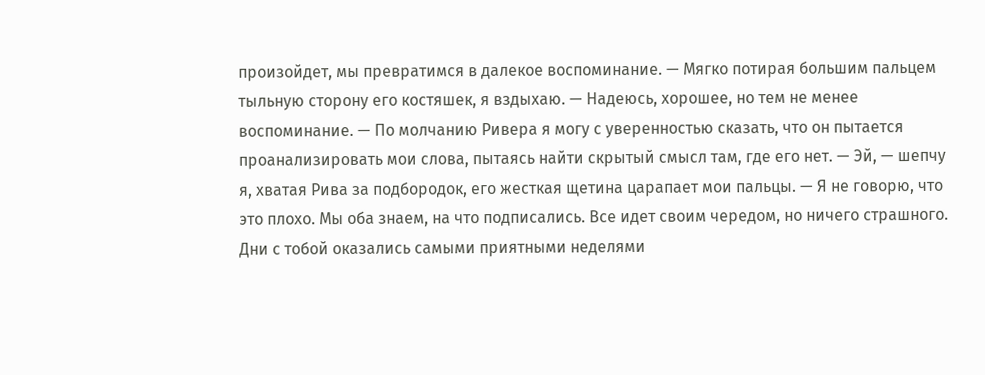произойдет, мы превратимся в далекое воспоминание. — Мягко потирая большим пальцем тыльную сторону его костяшек, я вздыхаю. — Надеюсь, хорошее, но тем не менее воспоминание. — По молчанию Ривера я могу с уверенностью сказать, что он пытается проанализировать мои слова, пытаясь найти скрытый смысл там, где его нет. — Эй, — шепчу я, хватая Рива за подбородок, его жесткая щетина царапает мои пальцы. — Я не говорю, что это плохо. Мы оба знаем, на что подписались. Все идет своим чередом, но ничего страшного. Дни с тобой оказались самыми приятными неделями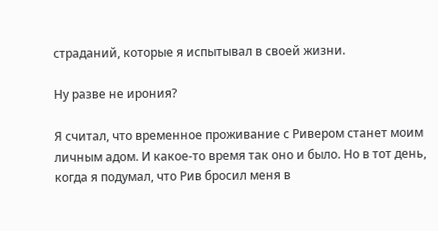страданий, которые я испытывал в своей жизни.

Ну разве не ирония?

Я считал, что временное проживание с Ривером станет моим личным адом. И какое-то время так оно и было. Но в тот день, когда я подумал, что Рив бросил меня в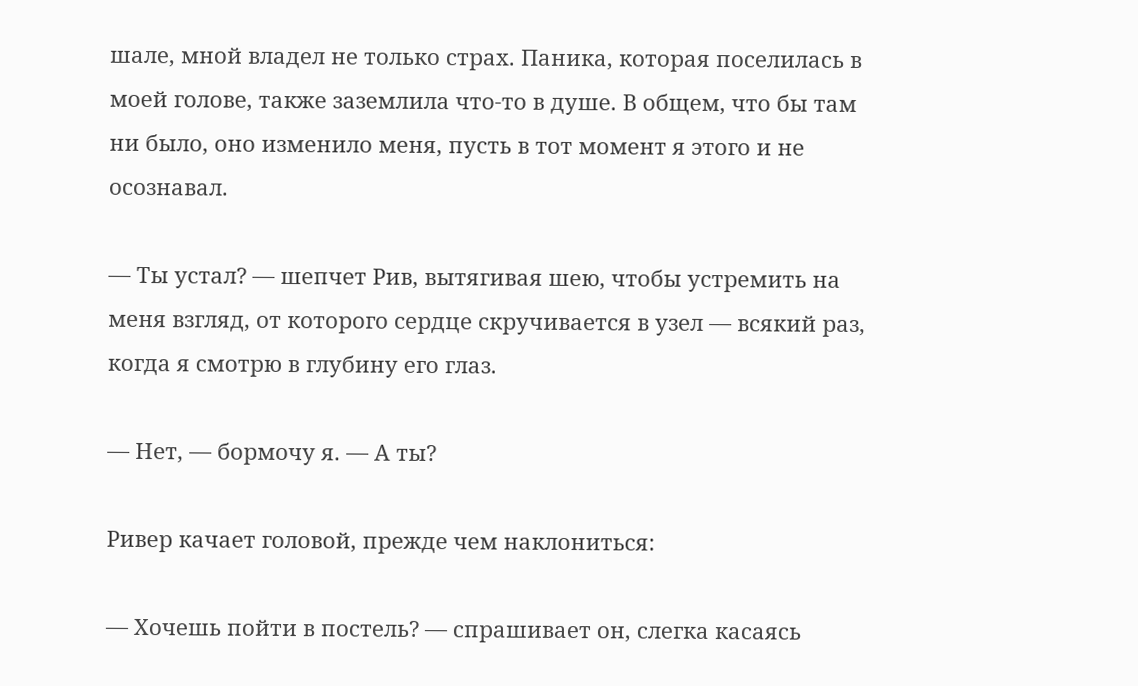шале, мной владел не только страх. Паника, которая поселилась в моей голове, также заземлила что-то в душе. В общем, что бы там ни было, оно изменило меня, пусть в тот момент я этого и не осознавал.

— Ты устал? — шепчет Рив, вытягивая шею, чтобы устремить на меня взгляд, от которого сердце скручивается в узел — всякий раз, когда я смотрю в глубину его глаз.

— Нет, — бормочу я. — А ты?

Ривер качает головой, прежде чем наклониться:

— Хочешь пойти в постель? — спрашивает он, слегка касаясь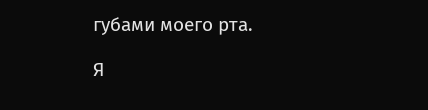губами моего рта.

Я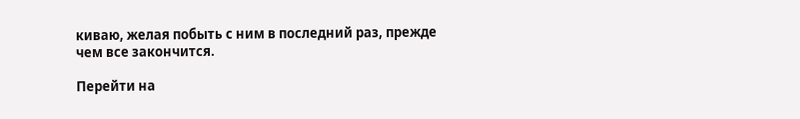киваю, желая побыть с ним в последний раз, прежде чем все закончится.

Перейти на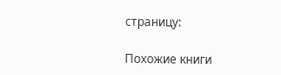страницу:

Похожие книги